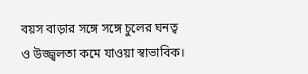বয়স বাড়ার সঙ্গে সঙ্গে চুলের ঘনত্ব ও উজ্জ্বলতা কমে যাওয়া স্বাভাবিক।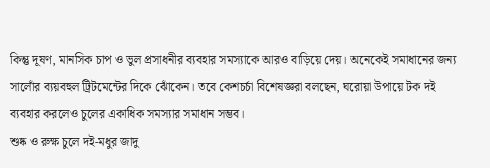কিন্তু দূষণ, মানসিক চাপ ও ভুল প্রসাধনীর ব্যবহার সমস্যাকে আরও বাড়িয়ে দেয়। অনেকেই সমাধানের জন্য সালোঁর ব্যয়বহুল ট্রিটমেন্টের দিকে ঝোঁকেন। তবে কেশচর্চা বিশেষজ্ঞরা বলছেন, ঘরোয়া উপায়ে টক দই ব্যবহার করলেও চুলের একাধিক সমস্যার সমাধান সম্ভব।
শুষ্ক ও রুক্ষ চুলে দই-মধুর জাদু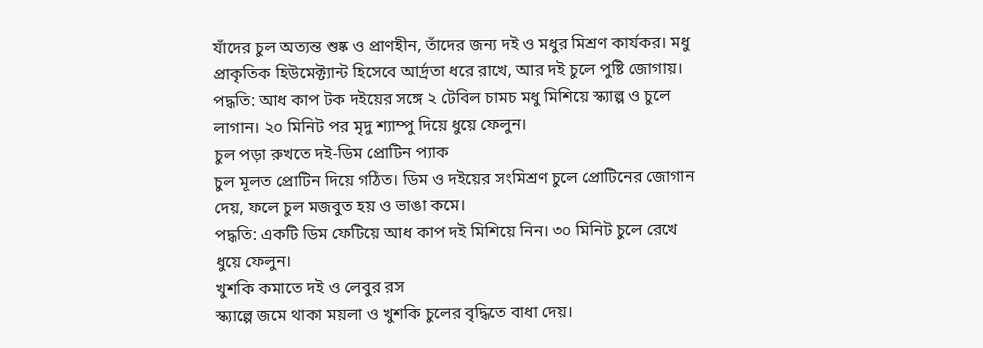যাঁদের চুল অত্যন্ত শুষ্ক ও প্রাণহীন, তাঁদের জন্য দই ও মধুর মিশ্রণ কার্যকর। মধু প্রাকৃতিক হিউমেক্ট্যান্ট হিসেবে আর্দ্রতা ধরে রাখে, আর দই চুলে পুষ্টি জোগায়।
পদ্ধতি: আধ কাপ টক দইয়ের সঙ্গে ২ টেবিল চামচ মধু মিশিয়ে স্ক্যাল্প ও চুলে লাগান। ২০ মিনিট পর মৃদু শ্যাম্পু দিয়ে ধুয়ে ফেলুন।
চুল পড়া রুখতে দই-ডিম প্রোটিন প্যাক
চুল মূলত প্রোটিন দিয়ে গঠিত। ডিম ও দইয়ের সংমিশ্রণ চুলে প্রোটিনের জোগান দেয়, ফলে চুল মজবুত হয় ও ভাঙা কমে।
পদ্ধতি: একটি ডিম ফেটিয়ে আধ কাপ দই মিশিয়ে নিন। ৩০ মিনিট চুলে রেখে ধুয়ে ফেলুন।
খুশকি কমাতে দই ও লেবুর রস
স্ক্যাল্পে জমে থাকা ময়লা ও খুশকি চুলের বৃদ্ধিতে বাধা দেয়।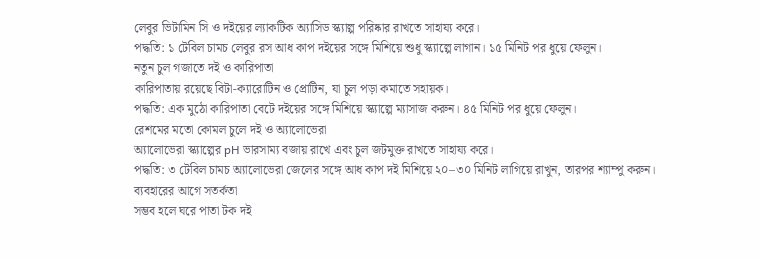লেবুর ভিটামিন সি ও দইয়ের ল্যাকটিক অ্যাসিড স্ক্যাল্প পরিষ্কার রাখতে সাহায্য করে।
পদ্ধতি: ১ টেবিল চামচ লেবুর রস আধ কাপ দইয়ের সঙ্গে মিশিয়ে শুধু স্ক্যাল্পে লাগান। ১৫ মিনিট পর ধুয়ে ফেলুন।
নতুন চুল গজাতে দই ও কারিপাতা
কারিপাতায় রয়েছে বিটা-ক্যারোটিন ও প্রোটিন, যা চুল পড়া কমাতে সহায়ক।
পদ্ধতি: এক মুঠো কারিপাতা বেটে দইয়ের সঙ্গে মিশিয়ে স্ক্যাল্পে ম্যাসাজ করুন। ৪৫ মিনিট পর ধুয়ে ফেলুন।
রেশমের মতো কোমল চুলে দই ও অ্যালোভেরা
অ্যালোভেরা স্ক্যাল্পের pH ভারসাম্য বজায় রাখে এবং চুল জটমুক্ত রাখতে সাহায্য করে।
পদ্ধতি: ৩ টেবিল চামচ অ্যালোভেরা জেলের সঙ্গে আধ কাপ দই মিশিয়ে ২০–৩০ মিনিট লাগিয়ে রাখুন, তারপর শ্যাম্পু করুন।
ব্যবহারের আগে সতর্কতা
সম্ভব হলে ঘরে পাতা টক দই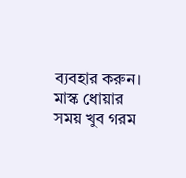ব্যবহার করুন।
মাস্ক ধোয়ার সময় খুব গরম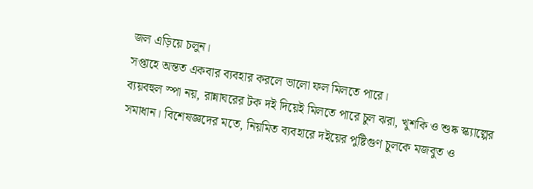জল এড়িয়ে চলুন।
সপ্তাহে অন্তত একবার ব্যবহার করলে ভালো ফল মিলতে পারে।
ব্যয়বহুল স্পা নয়, রান্নাঘরের টক দই দিয়েই মিলতে পারে চুল ঝরা, খুশকি ও শুষ্ক স্ক্যাল্পের সমাধান। বিশেষজ্ঞদের মতে, নিয়মিত ব্যবহারে দইয়ের পুষ্টিগুণ চুলকে মজবুত ও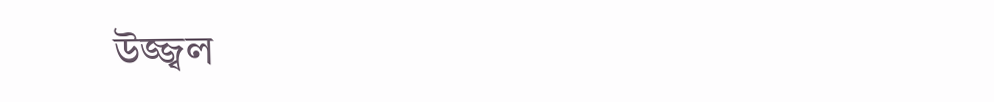উজ্জ্বল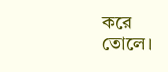করে তোলে।